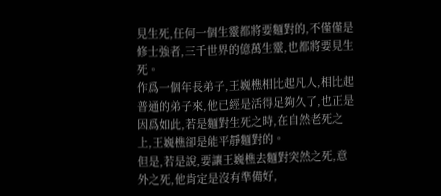見生死,任何一個生靈都將要麵對的,不僅僅是修士強者,三千世界的億萬生靈,也都將要見生死。
作爲一個年長弟子,王巍樵相比起凡人,相比起普通的弟子來,他已經是活得足夠久了,也正是因爲如此,若是麵對生死之時,在自然老死之上,王巍樵卻是能平靜麵對的。
但是,若是說,要讓王巍樵去麵對突然之死,意外之死,他肯定是沒有準備好,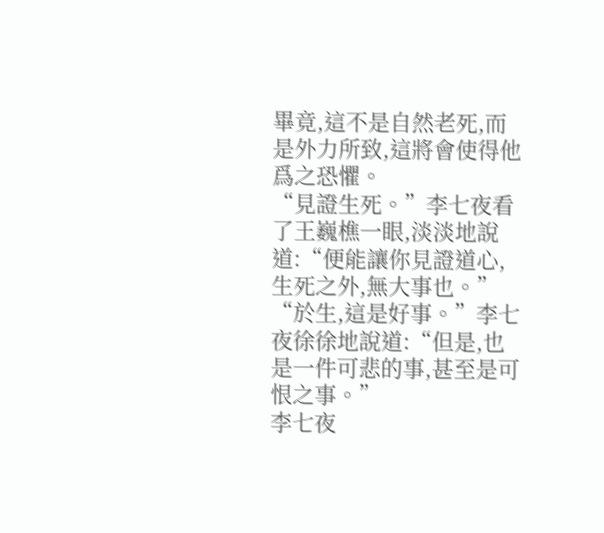畢竟,這不是自然老死,而是外力所致,這將會使得他爲之恐懼。
“見證生死。”李七夜看了王巍樵一眼,淡淡地說道:“便能讓你見證道心,生死之外,無大事也。”
“於生,這是好事。”李七夜徐徐地說道:“但是,也是一件可悲的事,甚至是可恨之事。”
李七夜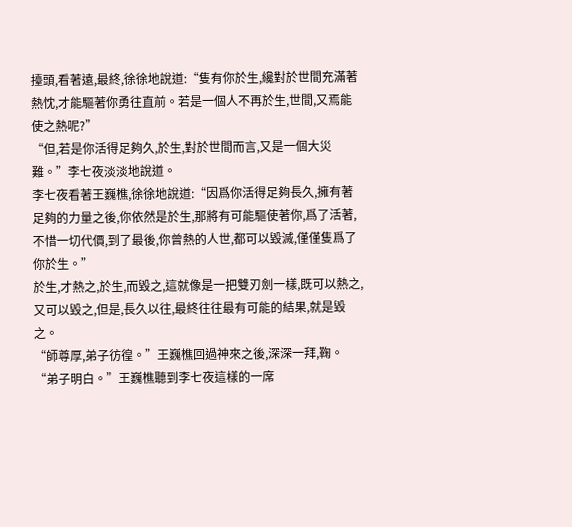擡頭,看著遠,最終,徐徐地說道:“隻有你於生,纔對於世間充滿著熱忱,才能驅著你勇往直前。若是一個人不再於生,世間,又焉能使之熱呢?”
“但,若是你活得足夠久,於生,對於世間而言,又是一個大災難。”李七夜淡淡地說道。
李七夜看著王巍樵,徐徐地說道:“因爲你活得足夠長久,擁有著足夠的力量之後,你依然是於生,那將有可能驅使著你,爲了活著,不惜一切代價,到了最後,你曾熱的人世,都可以毀滅,僅僅隻爲了你於生。”
於生,才熱之,於生,而毀之,這就像是一把雙刃劍一樣,既可以熱之,又可以毀之,但是,長久以往,最終往往最有可能的結果,就是毀之。
“師尊厚,弟子彷徨。”王巍樵回過神來之後,深深一拜,鞠。
“弟子明白。”王巍樵聽到李七夜這樣的一席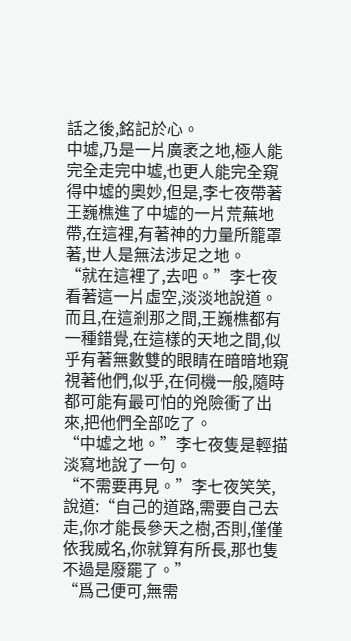話之後,銘記於心。
中墟,乃是一片廣袤之地,極人能完全走完中墟,也更人能完全窺得中墟的奧妙,但是,李七夜帶著王巍樵進了中墟的一片荒蕪地帶,在這裡,有著神的力量所籠罩著,世人是無法涉足之地。
“就在這裡了,去吧。”李七夜看著這一片虛空,淡淡地說道。
而且,在這剎那之間,王巍樵都有一種錯覺,在這樣的天地之間,似乎有著無數雙的眼睛在暗暗地窺視著他們,似乎,在伺機一般,隨時都可能有最可怕的兇險衝了出來,把他們全部吃了。
“中墟之地。”李七夜隻是輕描淡寫地說了一句。
“不需要再見。”李七夜笑笑,說道:“自己的道路,需要自己去走,你才能長參天之樹,否則,僅僅依我威名,你就算有所長,那也隻不過是廢罷了。”
“爲己便可,無需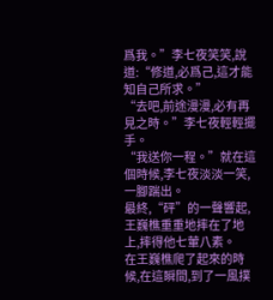爲我。”李七夜笑笑,說道:“修道,必爲己,這才能知自己所求。”
“去吧,前途漫漫,必有再見之時。”李七夜輕輕擺手。
“我送你一程。”就在這個時候,李七夜淡淡一笑,一腳踹出。
最終,“砰”的一聲響起,王巍樵重重地摔在了地上,摔得他七葷八素。
在王巍樵爬了起來的時候,在這瞬間,到了一風撲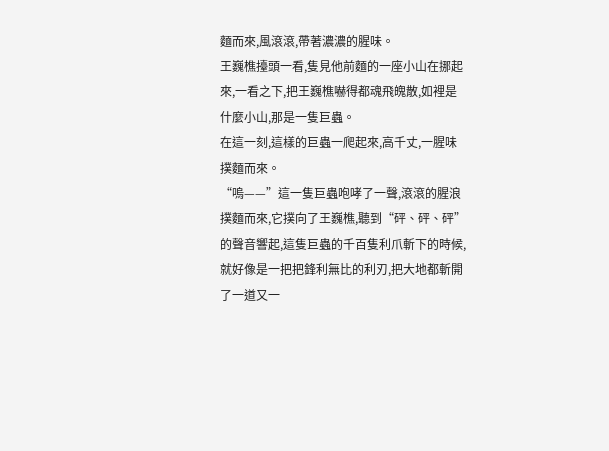麵而來,風滾滾,帶著濃濃的腥味。
王巍樵擡頭一看,隻見他前麵的一座小山在挪起來,一看之下,把王巍樵嚇得都魂飛魄散,如裡是什麼小山,那是一隻巨蟲。
在這一刻,這樣的巨蟲一爬起來,高千丈,一腥味撲麵而來。
“嗚——”這一隻巨蟲咆哮了一聲,滾滾的腥浪撲麵而來,它撲向了王巍樵,聽到“砰、砰、砰”的聲音響起,這隻巨蟲的千百隻利爪斬下的時候,就好像是一把把鋒利無比的利刃,把大地都斬開了一道又一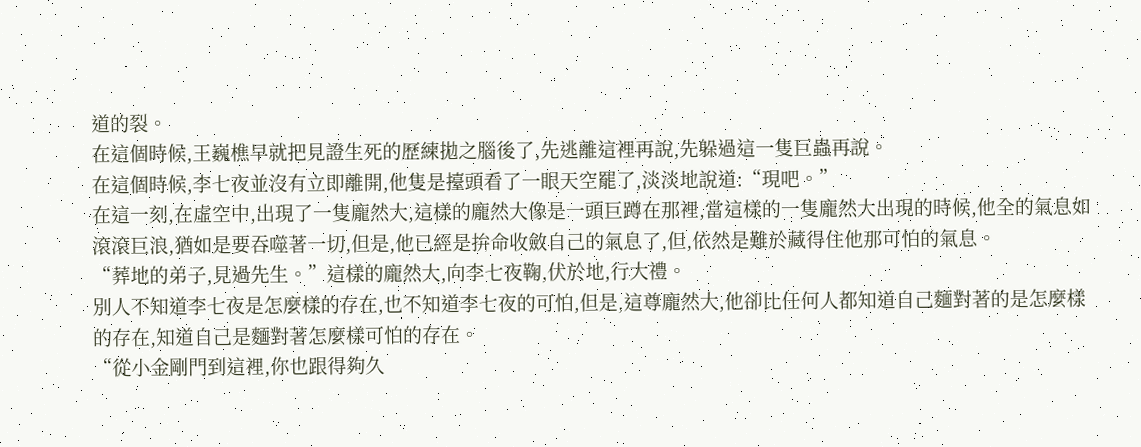道的裂。
在這個時候,王巍樵早就把見證生死的歷練拋之腦後了,先逃離這裡再說,先躲過這一隻巨蟲再說。
在這個時候,李七夜並沒有立即離開,他隻是擡頭看了一眼天空罷了,淡淡地說道:“現吧。”
在這一刻,在虛空中,出現了一隻龐然大,這樣的龐然大像是一頭巨蹲在那裡,當這樣的一隻龐然大出現的時候,他全的氣息如滾滾巨浪,猶如是要吞噬著一切,但是,他已經是拚命收斂自己的氣息了,但,依然是難於藏得住他那可怕的氣息。
“葬地的弟子,見過先生。”這樣的龐然大,向李七夜鞠,伏於地,行大禮。
別人不知道李七夜是怎麼樣的存在,也不知道李七夜的可怕,但是,這尊龐然大,他卻比任何人都知道自己麵對著的是怎麼樣的存在,知道自己是麵對著怎麼樣可怕的存在。
“從小金剛門到這裡,你也跟得夠久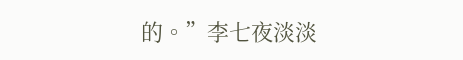的。”李七夜淡淡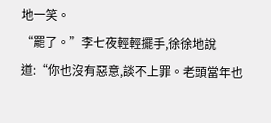地一笑。
“罷了。”李七夜輕輕擺手,徐徐地說道:“你也沒有惡意,談不上罪。老頭當年也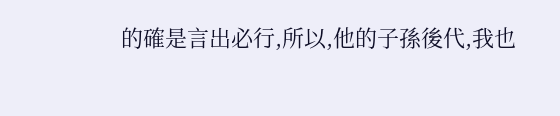的確是言出必行,所以,他的子孫後代,我也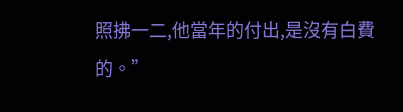照拂一二,他當年的付出,是沒有白費的。”